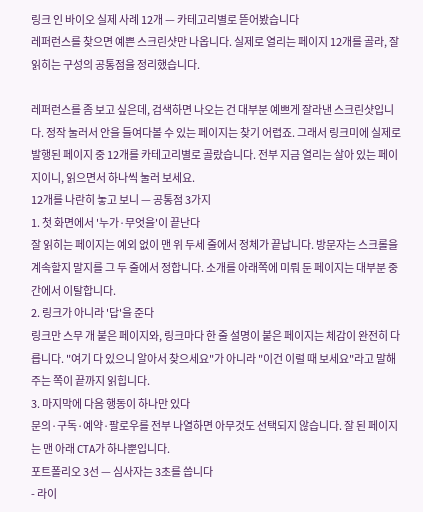링크 인 바이오 실제 사례 12개 — 카테고리별로 뜯어봤습니다
레퍼런스를 찾으면 예쁜 스크린샷만 나옵니다. 실제로 열리는 페이지 12개를 골라, 잘 읽히는 구성의 공통점을 정리했습니다.

레퍼런스를 좀 보고 싶은데, 검색하면 나오는 건 대부분 예쁘게 잘라낸 스크린샷입니다. 정작 눌러서 안을 들여다볼 수 있는 페이지는 찾기 어렵죠. 그래서 링크미에 실제로 발행된 페이지 중 12개를 카테고리별로 골랐습니다. 전부 지금 열리는 살아 있는 페이지이니, 읽으면서 하나씩 눌러 보세요.
12개를 나란히 놓고 보니 — 공통점 3가지
1. 첫 화면에서 '누가·무엇을'이 끝난다
잘 읽히는 페이지는 예외 없이 맨 위 두세 줄에서 정체가 끝납니다. 방문자는 스크롤을 계속할지 말지를 그 두 줄에서 정합니다. 소개를 아래쪽에 미뤄 둔 페이지는 대부분 중간에서 이탈합니다.
2. 링크가 아니라 '답'을 준다
링크만 스무 개 붙은 페이지와, 링크마다 한 줄 설명이 붙은 페이지는 체감이 완전히 다릅니다. "여기 다 있으니 알아서 찾으세요"가 아니라 "이건 이럴 때 보세요"라고 말해 주는 쪽이 끝까지 읽힙니다.
3. 마지막에 다음 행동이 하나만 있다
문의·구독·예약·팔로우를 전부 나열하면 아무것도 선택되지 않습니다. 잘 된 페이지는 맨 아래 CTA가 하나뿐입니다.
포트폴리오 3선 — 심사자는 3초를 씁니다
- 라이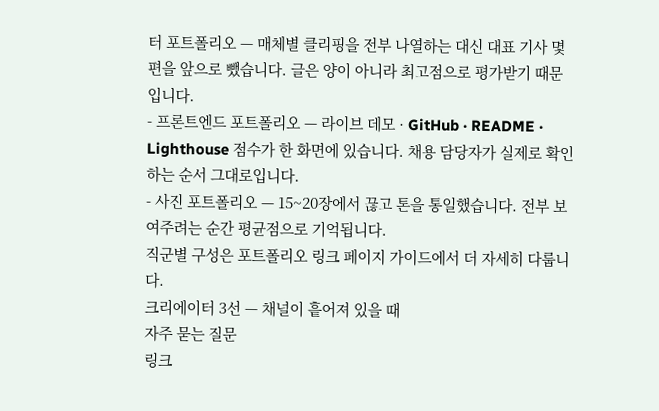터 포트폴리오 — 매체별 클리핑을 전부 나열하는 대신 대표 기사 몇 편을 앞으로 뺐습니다. 글은 양이 아니라 최고점으로 평가받기 때문입니다.
- 프론트엔드 포트폴리오 — 라이브 데모 · GitHub · README · Lighthouse 점수가 한 화면에 있습니다. 채용 담당자가 실제로 확인하는 순서 그대로입니다.
- 사진 포트폴리오 — 15~20장에서 끊고 톤을 통일했습니다. 전부 보여주려는 순간 평균점으로 기억됩니다.
직군별 구성은 포트폴리오 링크 페이지 가이드에서 더 자세히 다룹니다.
크리에이터 3선 — 채널이 흩어져 있을 때
자주 묻는 질문
링크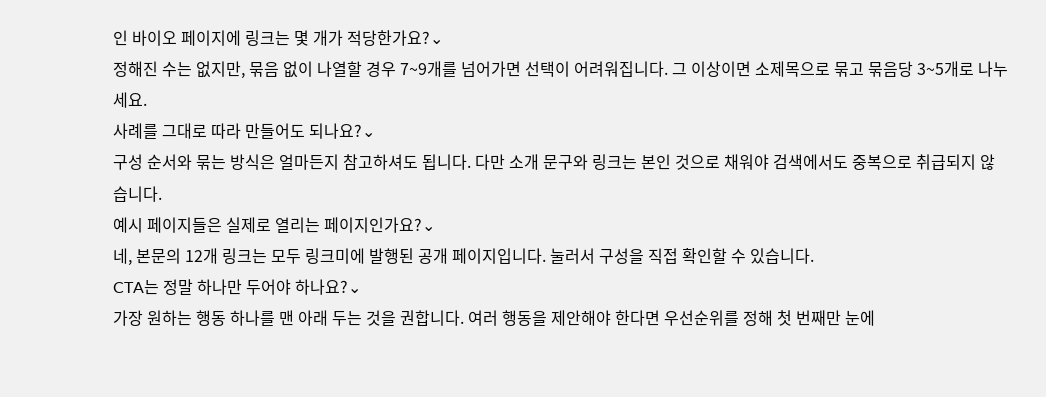인 바이오 페이지에 링크는 몇 개가 적당한가요?⌄
정해진 수는 없지만, 묶음 없이 나열할 경우 7~9개를 넘어가면 선택이 어려워집니다. 그 이상이면 소제목으로 묶고 묶음당 3~5개로 나누세요.
사례를 그대로 따라 만들어도 되나요?⌄
구성 순서와 묶는 방식은 얼마든지 참고하셔도 됩니다. 다만 소개 문구와 링크는 본인 것으로 채워야 검색에서도 중복으로 취급되지 않습니다.
예시 페이지들은 실제로 열리는 페이지인가요?⌄
네, 본문의 12개 링크는 모두 링크미에 발행된 공개 페이지입니다. 눌러서 구성을 직접 확인할 수 있습니다.
CTA는 정말 하나만 두어야 하나요?⌄
가장 원하는 행동 하나를 맨 아래 두는 것을 권합니다. 여러 행동을 제안해야 한다면 우선순위를 정해 첫 번째만 눈에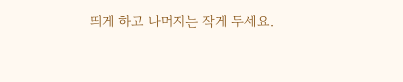띄게 하고 나머지는 작게 두세요.